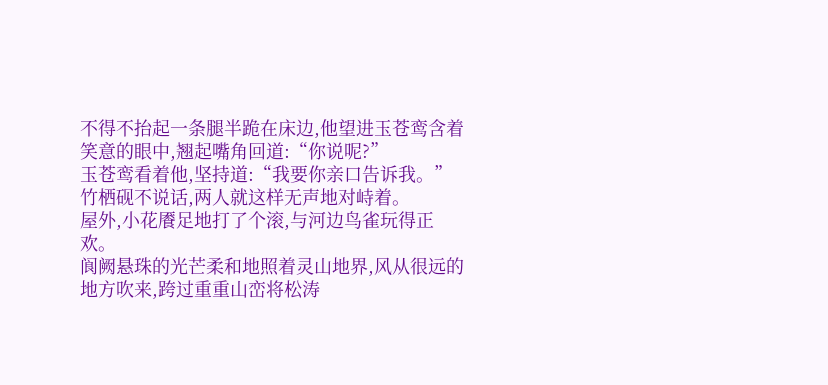不得不抬起一条腿半跪在床边,他望进玉苍鸾含着笑意的眼中,翘起嘴角回道:“你说呢?”
玉苍鸾看着他,坚持道:“我要你亲口告诉我。”
竹栖砚不说话,两人就这样无声地对峙着。
屋外,小花餍足地打了个滚,与河边鸟雀玩得正欢。
阆阙悬珠的光芒柔和地照着灵山地界,风从很远的地方吹来,跨过重重山峦将松涛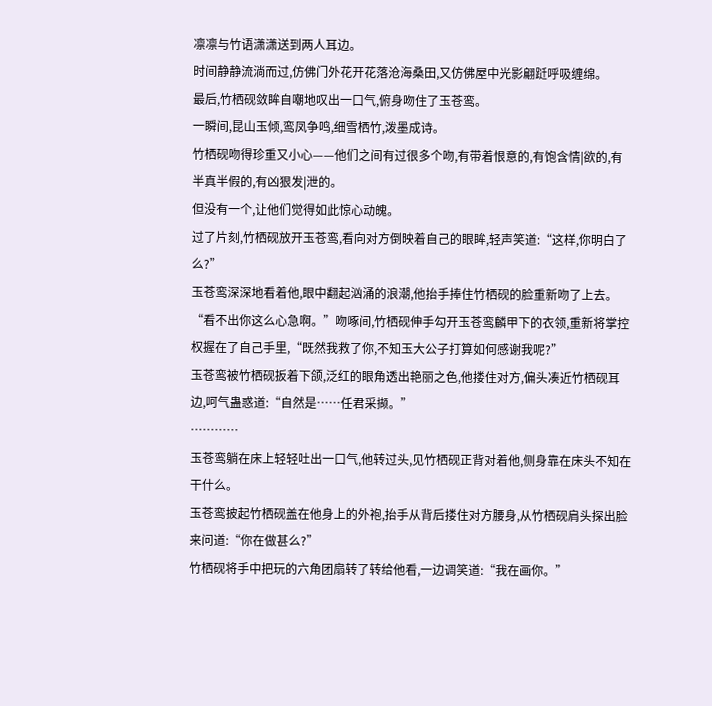凛凛与竹语潇潇送到两人耳边。
时间静静流淌而过,仿佛门外花开花落沧海桑田,又仿佛屋中光影翩跹呼吸缠绵。
最后,竹栖砚敛眸自嘲地叹出一口气,俯身吻住了玉苍鸾。
一瞬间,昆山玉倾,鸾凤争鸣,细雪栖竹,泼墨成诗。
竹栖砚吻得珍重又小心——他们之间有过很多个吻,有带着恨意的,有饱含情|欲的,有半真半假的,有凶狠发|泄的。
但没有一个,让他们觉得如此惊心动魄。
过了片刻,竹栖砚放开玉苍鸾,看向对方倒映着自己的眼眸,轻声笑道:“这样,你明白了么?”
玉苍鸾深深地看着他,眼中翻起汹涌的浪潮,他抬手捧住竹栖砚的脸重新吻了上去。
“看不出你这么心急啊。”吻啄间,竹栖砚伸手勾开玉苍鸾麟甲下的衣领,重新将掌控权握在了自己手里,“既然我救了你,不知玉大公子打算如何感谢我呢?”
玉苍鸾被竹栖砚扳着下颌,泛红的眼角透出艳丽之色,他搂住对方,偏头凑近竹栖砚耳边,呵气蛊惑道:“自然是……任君采撷。”
…………
玉苍鸾躺在床上轻轻吐出一口气,他转过头,见竹栖砚正背对着他,侧身靠在床头不知在干什么。
玉苍鸾披起竹栖砚盖在他身上的外袍,抬手从背后搂住对方腰身,从竹栖砚肩头探出脸来问道:“你在做甚么?”
竹栖砚将手中把玩的六角团扇转了转给他看,一边调笑道:“我在画你。”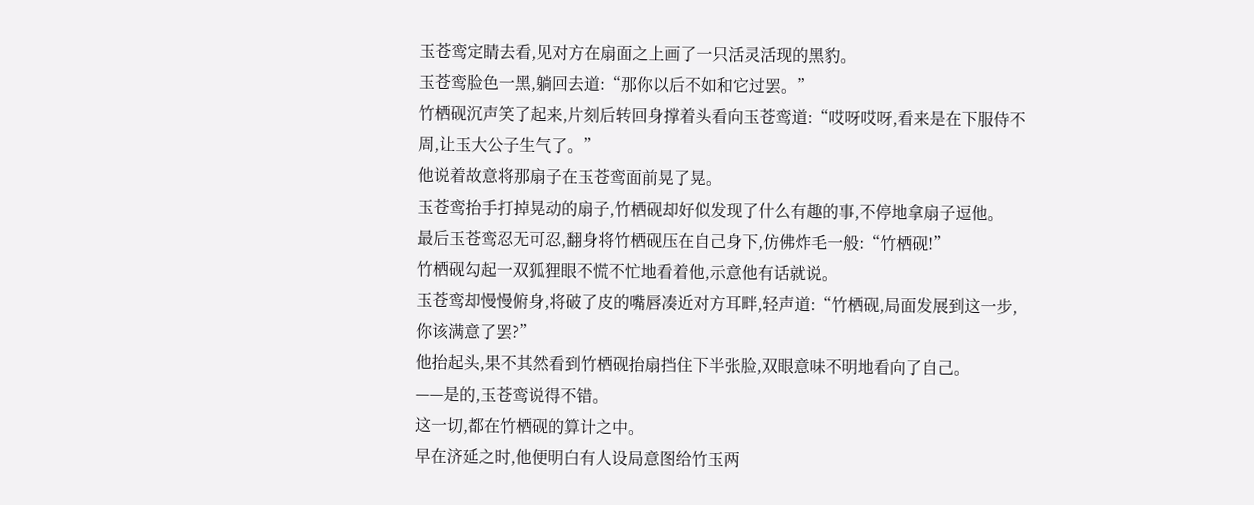玉苍鸾定睛去看,见对方在扇面之上画了一只活灵活现的黑豹。
玉苍鸾脸色一黑,躺回去道:“那你以后不如和它过罢。”
竹栖砚沉声笑了起来,片刻后转回身撑着头看向玉苍鸾道:“哎呀哎呀,看来是在下服侍不周,让玉大公子生气了。”
他说着故意将那扇子在玉苍鸾面前晃了晃。
玉苍鸾抬手打掉晃动的扇子,竹栖砚却好似发现了什么有趣的事,不停地拿扇子逗他。
最后玉苍鸾忍无可忍,翻身将竹栖砚压在自己身下,仿佛炸毛一般:“竹栖砚!”
竹栖砚勾起一双狐狸眼不慌不忙地看着他,示意他有话就说。
玉苍鸾却慢慢俯身,将破了皮的嘴唇凑近对方耳畔,轻声道:“竹栖砚,局面发展到这一步,你该满意了罢?”
他抬起头,果不其然看到竹栖砚抬扇挡住下半张脸,双眼意味不明地看向了自己。
——是的,玉苍鸾说得不错。
这一切,都在竹栖砚的算计之中。
早在济延之时,他便明白有人设局意图给竹玉两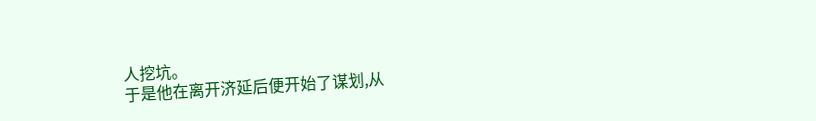人挖坑。
于是他在离开济延后便开始了谋划,从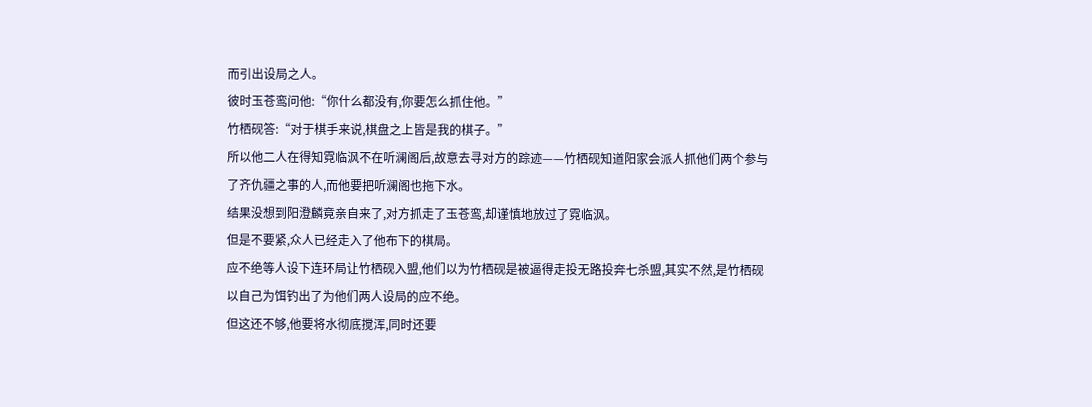而引出设局之人。
彼时玉苍鸾问他:“你什么都没有,你要怎么抓住他。”
竹栖砚答:“对于棋手来说,棋盘之上皆是我的棋子。”
所以他二人在得知霓临沨不在听澜阁后,故意去寻对方的踪迹——竹栖砚知道阳家会派人抓他们两个参与了齐仇疆之事的人,而他要把听澜阁也拖下水。
结果没想到阳澄麟竟亲自来了,对方抓走了玉苍鸾,却谨慎地放过了霓临沨。
但是不要紧,众人已经走入了他布下的棋局。
应不绝等人设下连环局让竹栖砚入盟,他们以为竹栖砚是被逼得走投无路投奔七杀盟,其实不然,是竹栖砚以自己为饵钓出了为他们两人设局的应不绝。
但这还不够,他要将水彻底搅浑,同时还要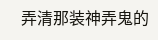弄清那装神弄鬼的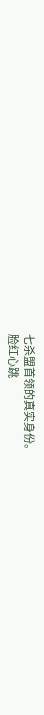七杀盟首领的真实身份。
脸红心跳